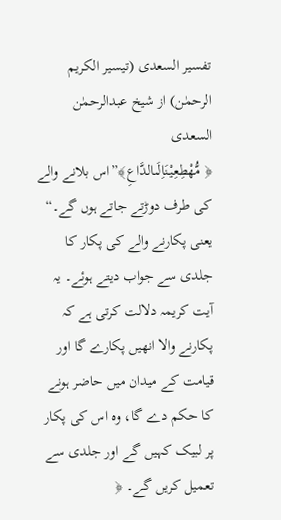تفسیر السعدی (تیسیر الکریم الرحمٰن) از شیخ عبدالرحمٰن السعدی
﴿ مُّهْطِعِیْنَاِلَىالدَّاعِ﴾”اس بلانے والے کی طرف دوڑتے جاتے ہوں گے۔“ یعنی پکارنے والے کی پکار کا جلدی سے جواب دیتے ہوئے۔ یہ آیت کریمہ دلالت کرتی ہے کہ پکارنے والا انھیں پکارے گا اور قیامت کے میدان میں حاضر ہونے کا حکم دے گا، وہ اس کی پکار پر لبیک کہیں گے اور جلدی سے تعمیل کریں گے۔ ﴿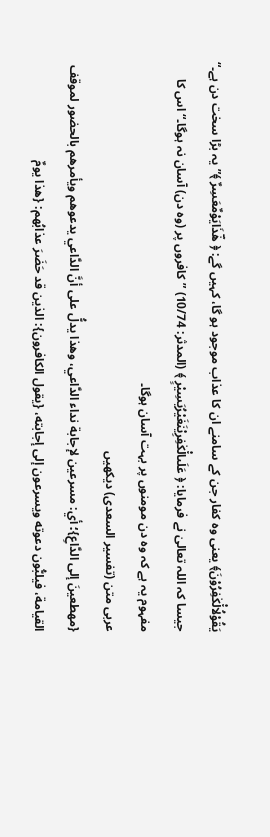یَقُوْلُالْ٘كٰفِرُوْنَ﴾ یعنی وہ کفار جن کے سامنے ان کا عذاب موجود ہو گا، کہیں گے: ﴿ هٰؔذَایَوْمٌعَسِرٌ ﴾”یہ بڑا سخت دن ہے۔“ جیسا کہ اللہ تعالیٰ نے فرمایا: ﴿ عَلَىالْ٘كٰفِرِیْنَغَیْرُیَسِیْرٍ ﴾ (المدثر: 10/74) ”کافروں پر (وہ دن) آسان نہ ہوگا۔“ اس کا مفہوم یہ ہے کہ وہ دن مومنوں پر بہت آسان ہوگا۔
عربی متن (تفسیر السعدی) دیکھیں
{مهطعينَ إلى الدَّاعِ}؛ أي: مسرعين لإجابة نداء الدَّاعي، وهذا يدلُّ على أنَّ الدَّاعي يدعوهم ويأمرهم بالحضور لموقف القيامة، فيلبُّون دعوته ويسرعون إلى إجابته، {يقول الكافرون}: الذين قد حَضَرَ عذابُهم: {هذا يومٌ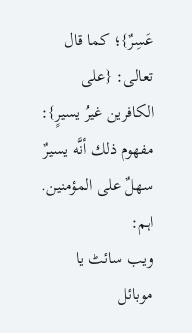عَسِرٌ}؛ كما قال تعالى: {على الكافرين غيرُ يسيرٍ}: مفهوم ذلك أنَّه يسيرٌ سهلٌ على المؤمنين.
اہم:
ویب سائٹ یا موبائل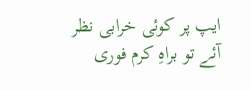ایپ پر کوئی خرابی نظر آئے تو براہِ کرم فوری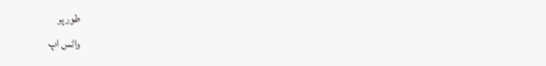طور پر
واٹس اپ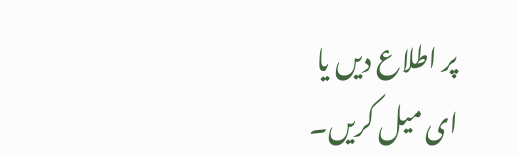پر اطلاع دیں یا
ای میل کریں۔